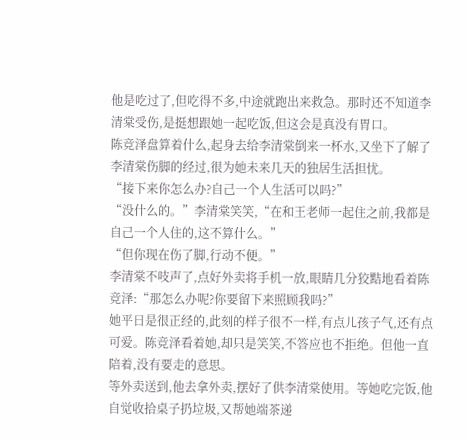他是吃过了,但吃得不多,中途就跑出来救急。那时还不知道李清棠受伤,是挺想跟她一起吃饭,但这会是真没有胃口。
陈竞泽盘算着什么,起身去给李清棠倒来一杯水,又坐下了解了李清棠伤脚的经过,很为她未来几天的独居生活担忧。
“接下来你怎么办?自己一个人生活可以吗?”
“没什么的。”李清棠笑笑,“在和王老师一起住之前,我都是自己一个人住的,这不算什么。”
“但你现在伤了脚,行动不便。”
李清棠不吱声了,点好外卖将手机一放,眼睛几分狡黠地看着陈竞泽:“那怎么办呢?你要留下来照顾我吗?”
她平日是很正经的,此刻的样子很不一样,有点儿孩子气,还有点可爱。陈竞泽看着她,却只是笑笑,不答应也不拒绝。但他一直陪着,没有要走的意思。
等外卖送到,他去拿外卖,摆好了供李清棠使用。等她吃完饭,他自觉收拾桌子扔垃圾,又帮她端茶递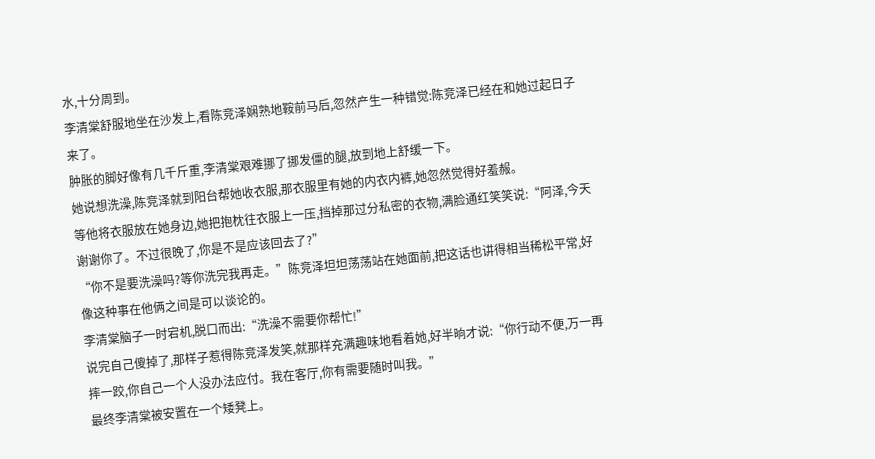水,十分周到。
李清棠舒服地坐在沙发上,看陈竞泽娴熟地鞍前马后,忽然产生一种错觉:陈竞泽已经在和她过起日子来了。
肿胀的脚好像有几千斤重,李清棠艰难挪了挪发僵的腿,放到地上舒缓一下。
她说想洗澡,陈竞泽就到阳台帮她收衣服,那衣服里有她的内衣内裤,她忽然觉得好羞赧。
等他将衣服放在她身边,她把抱枕往衣服上一压,挡掉那过分私密的衣物,满脸通红笑笑说:“阿泽,今天谢谢你了。不过很晚了,你是不是应该回去了?”
“你不是要洗澡吗?等你洗完我再走。”陈竞泽坦坦荡荡站在她面前,把这话也讲得相当稀松平常,好像这种事在他俩之间是可以谈论的。
李清棠脑子一时宕机,脱口而出:“洗澡不需要你帮忙!”
说完自己傻掉了,那样子惹得陈竞泽发笑,就那样充满趣味地看着她,好半晌才说:“你行动不便,万一再摔一跤,你自己一个人没办法应付。我在客厅,你有需要随时叫我。”
最终李清棠被安置在一个矮凳上。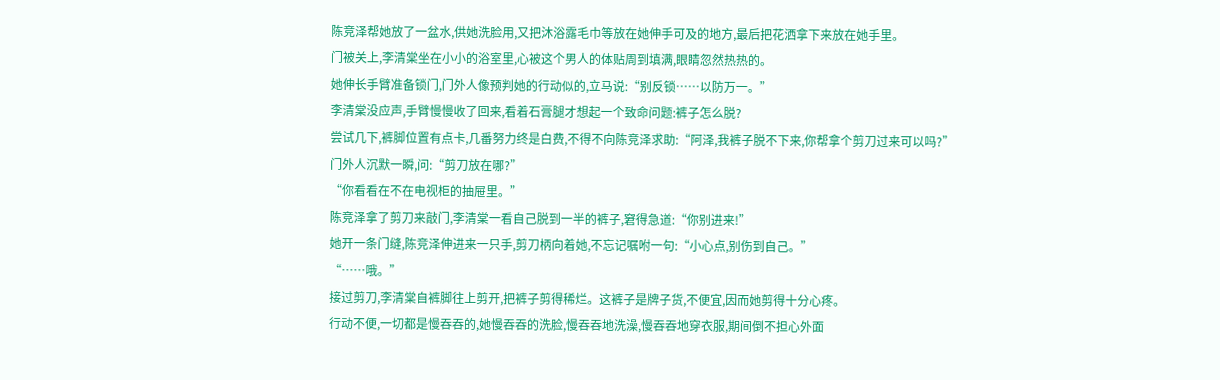陈竞泽帮她放了一盆水,供她洗脸用,又把沐浴露毛巾等放在她伸手可及的地方,最后把花洒拿下来放在她手里。
门被关上,李清棠坐在小小的浴室里,心被这个男人的体贴周到填满,眼睛忽然热热的。
她伸长手臂准备锁门,门外人像预判她的行动似的,立马说:“别反锁……以防万一。”
李清棠没应声,手臂慢慢收了回来,看着石膏腿才想起一个致命问题:裤子怎么脱?
尝试几下,裤脚位置有点卡,几番努力终是白费,不得不向陈竞泽求助:“阿泽,我裤子脱不下来,你帮拿个剪刀过来可以吗?”
门外人沉默一瞬,问:“剪刀放在哪?”
“你看看在不在电视柜的抽屉里。”
陈竞泽拿了剪刀来敲门,李清棠一看自己脱到一半的裤子,窘得急道:“你别进来!”
她开一条门缝,陈竞泽伸进来一只手,剪刀柄向着她,不忘记嘱咐一句:“小心点,别伤到自己。”
“……哦。”
接过剪刀,李清棠自裤脚往上剪开,把裤子剪得稀烂。这裤子是牌子货,不便宜,因而她剪得十分心疼。
行动不便,一切都是慢吞吞的,她慢吞吞的洗脸,慢吞吞地洗澡,慢吞吞地穿衣服,期间倒不担心外面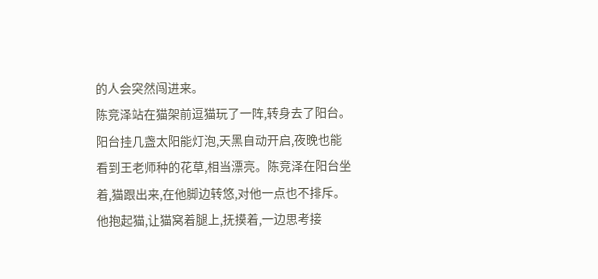的人会突然闯进来。
陈竞泽站在猫架前逗猫玩了一阵,转身去了阳台。
阳台挂几盏太阳能灯泡,天黑自动开启,夜晚也能看到王老师种的花草,相当漂亮。陈竞泽在阳台坐着,猫跟出来,在他脚边转悠,对他一点也不排斥。
他抱起猫,让猫窝着腿上,抚摸着,一边思考接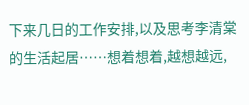下来几日的工作安排,以及思考李清棠的生活起居……想着想着,越想越远,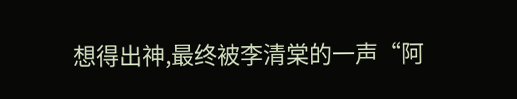想得出神,最终被李清棠的一声“阿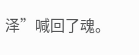泽”喊回了魂。